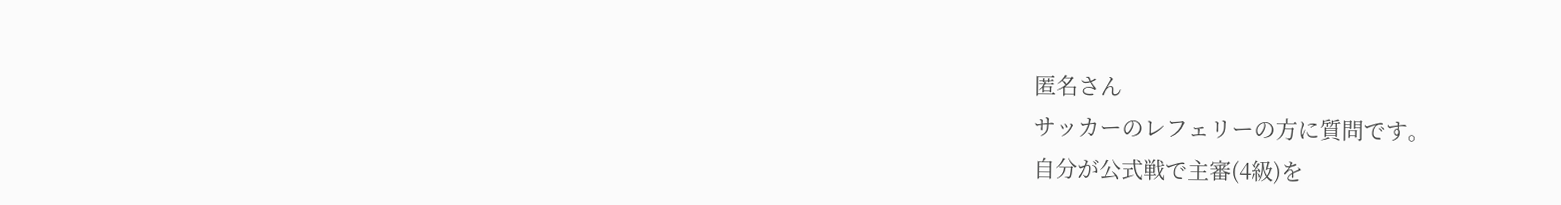匿名さん
サッカーのレフェリーの方に質問です。
自分が公式戦で主審(4級)を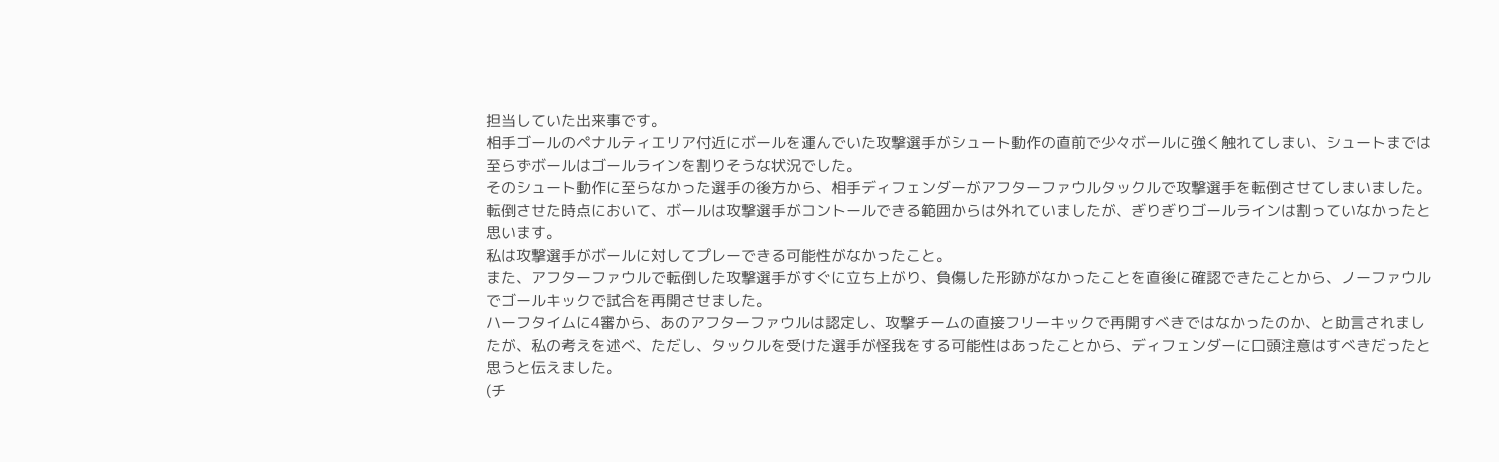担当していた出来事です。
相手ゴールのペナルティエリア付近にボールを運んでいた攻撃選手がシュート動作の直前で少々ボールに強く触れてしまい、シュートまでは至らずボールはゴールラインを割りそうな状況でした。
そのシュート動作に至らなかった選手の後方から、相手ディフェンダーがアフターファウルタックルで攻撃選手を転倒させてしまいました。
転倒させた時点において、ボールは攻撃選手がコントールできる範囲からは外れていましたが、ぎりぎりゴールラインは割っていなかったと思います。
私は攻撃選手がボールに対してプレーできる可能性がなかったこと。
また、アフターファウルで転倒した攻撃選手がすぐに立ち上がり、負傷した形跡がなかったことを直後に確認できたことから、ノーファウルでゴールキックで試合を再開させました。
ハーフタイムに4審から、あのアフターファウルは認定し、攻撃チームの直接フリーキックで再開すべきではなかったのか、と助言されましたが、私の考えを述べ、ただし、タックルを受けた選手が怪我をする可能性はあったことから、ディフェンダーに口頭注意はすべきだったと思うと伝えました。
(チ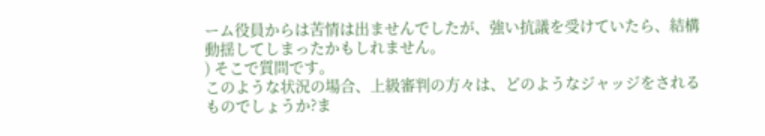ーム役員からは苦情は出ませんでしたが、強い抗議を受けていたら、結構動揺してしまったかもしれません。
) そこで質問です。
このような状況の場合、上級審判の方々は、どのようなジャッジをされるものでしょうか?ま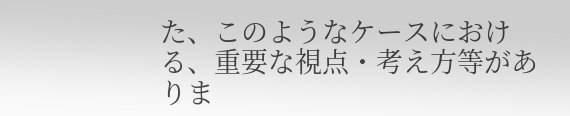た、このようなケースにおける、重要な視点・考え方等がありま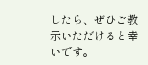したら、ぜひご教示いただけると幸いです。